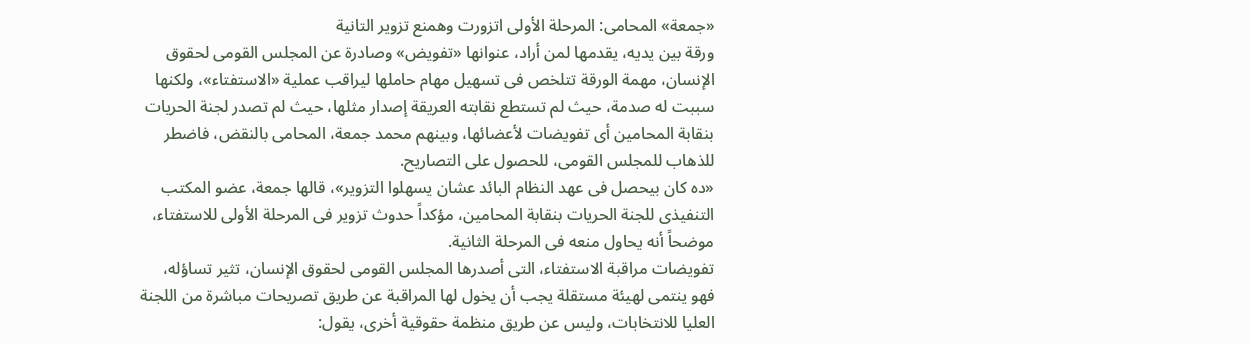«جمعة» المحامى: المرحلة الأولى اتزورت وهمنع تزوير التانية
ورقة بين يديه، يقدمها لمن أراد، عنوانها «تفويض» وصادرة عن المجلس القومى لحقوق الإنسان، مهمة الورقة تتلخص فى تسهيل مهام حاملها ليراقب عملية «الاستفتاء»، ولكنها سببت له صدمة، حيث لم تستطع نقابته العريقة إصدار مثلها، حيث لم تصدر لجنة الحريات بنقابة المحامين أى تفويضات لأعضائها، وبينهم محمد جمعة، المحامى بالنقض، فاضطر للذهاب للمجلس القومى، للحصول على التصاريح.
«ده كان بيحصل فى عهد النظام البائد عشان يسهلوا التزوير»، قالها جمعة، عضو المكتب التنفيذى للجنة الحريات بنقابة المحامين، مؤكداً حدوث تزوير فى المرحلة الأولى للاستفتاء، موضحاً أنه يحاول منعه فى المرحلة الثانية.
تفويضات مراقبة الاستفتاء، التى أصدرها المجلس القومى لحقوق الإنسان، تثير تساؤله، فهو ينتمى لهيئة مستقلة يجب أن يخول لها المراقبة عن طريق تصريحات مباشرة من اللجنة العليا للانتخابات، وليس عن طريق منظمة حقوقية أخرى، يقول: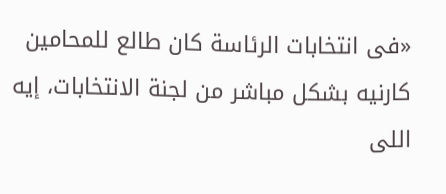«فى انتخابات الرئاسة كان طالع للمحامين كارنيه بشكل مباشر من لجنة الانتخابات، إيه اللى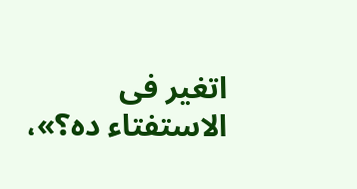اتغير فى الاستفتاء ده؟»،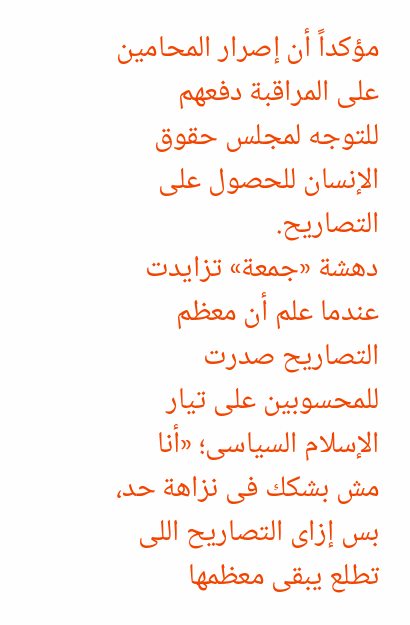مؤكداً أن إصرار المحامين على المراقبة دفعهم للتوجه لمجلس حقوق الإنسان للحصول على التصاريح.
دهشة «جمعة» تزايدت عندما علم أن معظم التصاريح صدرت للمحسوبين على تيار الإسلام السياسى؛ «أنا مش بشكك فى نزاهة حد، بس إزاى التصاريح اللى تطلع يبقى معظمها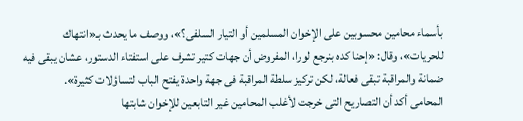بأسماء محامين محسوبين على الإخوان المسلمين أو التيار السلفى؟»، ووصف ما يحدث بـ«انتهاك للحريات»، وقال: «إحنا كده بنرجع لورا، المفروض أن جهات كتير تشرف على استفتاء الدستور، عشان يبقى فيه ضمانة والمراقبة تبقى فعالة، لكن تركيز سلطة المراقبة فى جهة واحدة يفتح الباب لتساؤلات كثيرة».
المحامى أكد أن التصاريح التى خرجت لأغلب المحامين غير التابعين للإخوان شابتها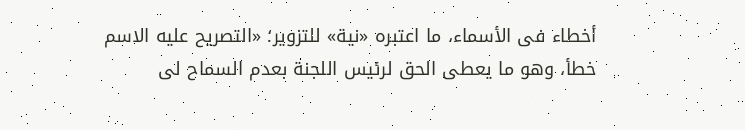أخطاء فى الأسماء، ما اعتبره «نية» للتزوير؛ «التصريح عليه الاسم خطأ، وهو ما يعطى الحق لرئيس اللجنة بعدم السماح لى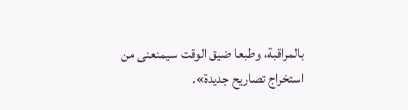بالمراقبة، وطبعا ضيق الوقت سيمنعنى من استخراج تصاريح جديدة».